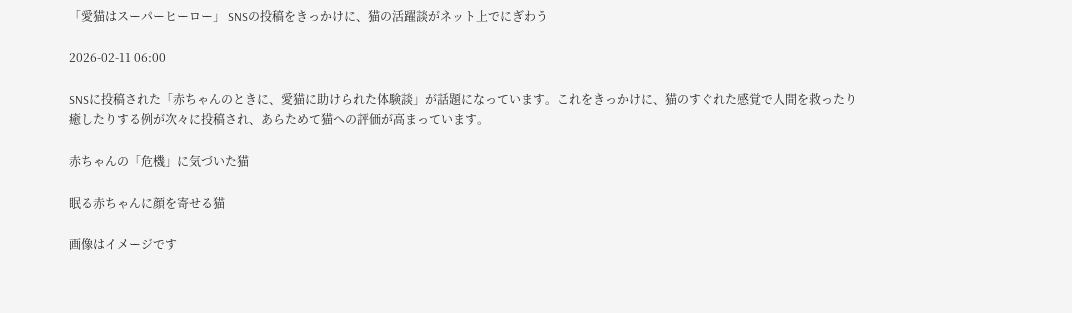「愛猫はスーパーヒーロー」 SNSの投稿をきっかけに、猫の活躍談がネット上でにぎわう

2026-02-11 06:00

SNSに投稿された「赤ちゃんのときに、愛猫に助けられた体験談」が話題になっています。これをきっかけに、猫のすぐれた感覚で人間を救ったり癒したりする例が次々に投稿され、あらためて猫への評価が高まっています。

赤ちゃんの「危機」に気づいた猫

眠る赤ちゃんに顔を寄せる猫

画像はイメージです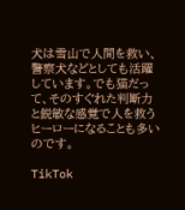犬は雪山で人間を救い、警察犬などとしても活躍しています。でも猫だって、そのすぐれた判断力と鋭敏な感覚で人を救うヒーローになることも多いのです。

TikTok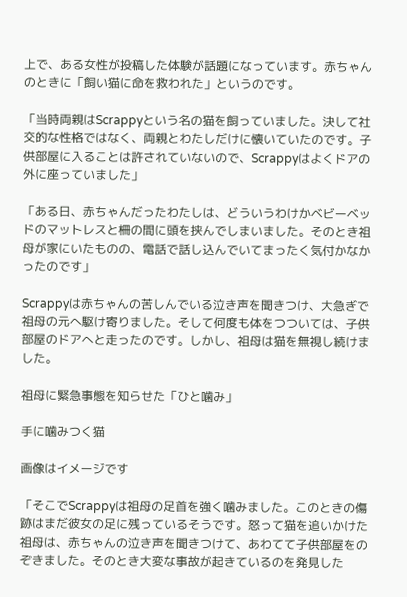上で、ある女性が投稿した体験が話題になっています。赤ちゃんのときに「飼い猫に命を救われた」というのです。

「当時両親はScrappyという名の猫を飼っていました。決して社交的な性格ではなく、両親とわたしだけに懐いていたのです。子供部屋に入ることは許されていないので、Scrappyはよくドアの外に座っていました」

「ある日、赤ちゃんだったわたしは、どういうわけかベビーベッドのマットレスと柵の間に頭を挟んでしまいました。そのとき祖母が家にいたものの、電話で話し込んでいてまったく気付かなかったのです」

Scrappyは赤ちゃんの苦しんでいる泣き声を聞きつけ、大急ぎで祖母の元へ駆け寄りました。そして何度も体をつついては、子供部屋のドアへと走ったのです。しかし、祖母は猫を無視し続けました。

祖母に緊急事態を知らせた「ひと噛み」

手に噛みつく猫

画像はイメージです

「そこでScrappyは祖母の足首を強く噛みました。このときの傷跡はまだ彼女の足に残っているそうです。怒って猫を追いかけた祖母は、赤ちゃんの泣き声を聞きつけて、あわてて子供部屋をのぞきました。そのとき大変な事故が起きているのを発見した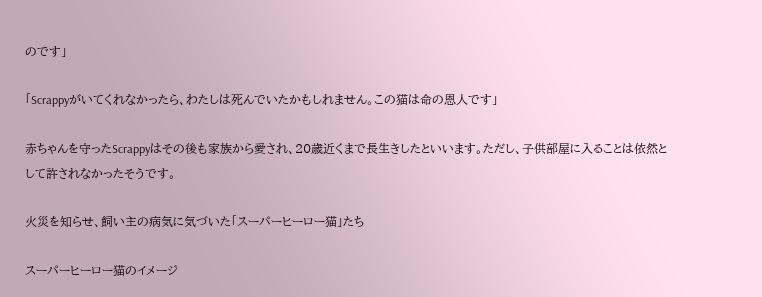のです」

「Scrappyがいてくれなかったら、わたしは死んでいたかもしれません。この猫は命の恩人です」

赤ちゃんを守ったScrappyはその後も家族から愛され、20歳近くまで長生きしたといいます。ただし、子供部屋に入ることは依然として許されなかったそうです。

火災を知らせ、飼い主の病気に気づいた「スーパーヒーロー猫」たち

スーパーヒーロー猫のイメージ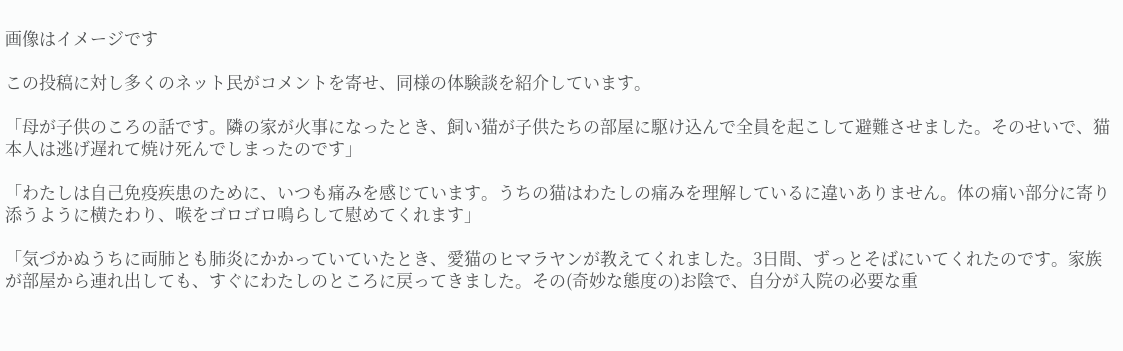画像はイメージです

この投稿に対し多くのネット民がコメントを寄せ、同様の体験談を紹介しています。

「母が子供のころの話です。隣の家が火事になったとき、飼い猫が子供たちの部屋に駆け込んで全員を起こして避難させました。そのせいで、猫本人は逃げ遅れて焼け死んでしまったのです」

「わたしは自己免疫疾患のために、いつも痛みを感じています。うちの猫はわたしの痛みを理解しているに違いありません。体の痛い部分に寄り添うように横たわり、喉をゴロゴロ鳴らして慰めてくれます」

「気づかぬうちに両肺とも肺炎にかかっていていたとき、愛猫のヒマラヤンが教えてくれました。3日間、ずっとそばにいてくれたのです。家族が部屋から連れ出しても、すぐにわたしのところに戻ってきました。その(奇妙な態度の)お陰で、自分が入院の必要な重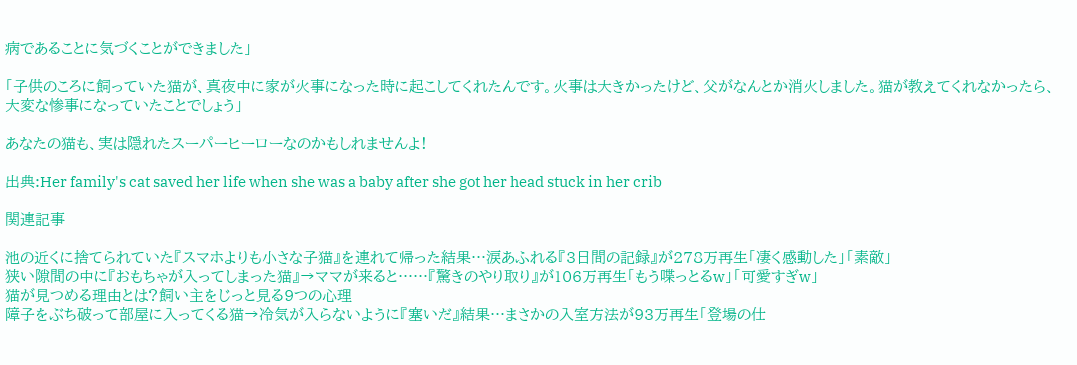病であることに気づくことができました」

「子供のころに飼っていた猫が、真夜中に家が火事になった時に起こしてくれたんです。火事は大きかったけど、父がなんとか消火しました。猫が教えてくれなかったら、大変な惨事になっていたことでしょう」

あなたの猫も、実は隠れたスーパーヒーローなのかもしれませんよ!

出典:Her family's cat saved her life when she was a baby after she got her head stuck in her crib

関連記事

池の近くに捨てられていた『スマホよりも小さな子猫』を連れて帰った結果…涙あふれる『3日間の記録』が278万再生「凄く感動した」「素敵」
狭い隙間の中に『おもちゃが入ってしまった猫』→ママが来ると……『驚きのやり取り』が106万再生「もう喋っとるw」「可愛すぎw」
猫が見つめる理由とは?飼い主をじっと見る9つの心理
障子をぶち破って部屋に入ってくる猫→冷気が入らないように『塞いだ』結果…まさかの入室方法が93万再生「登場の仕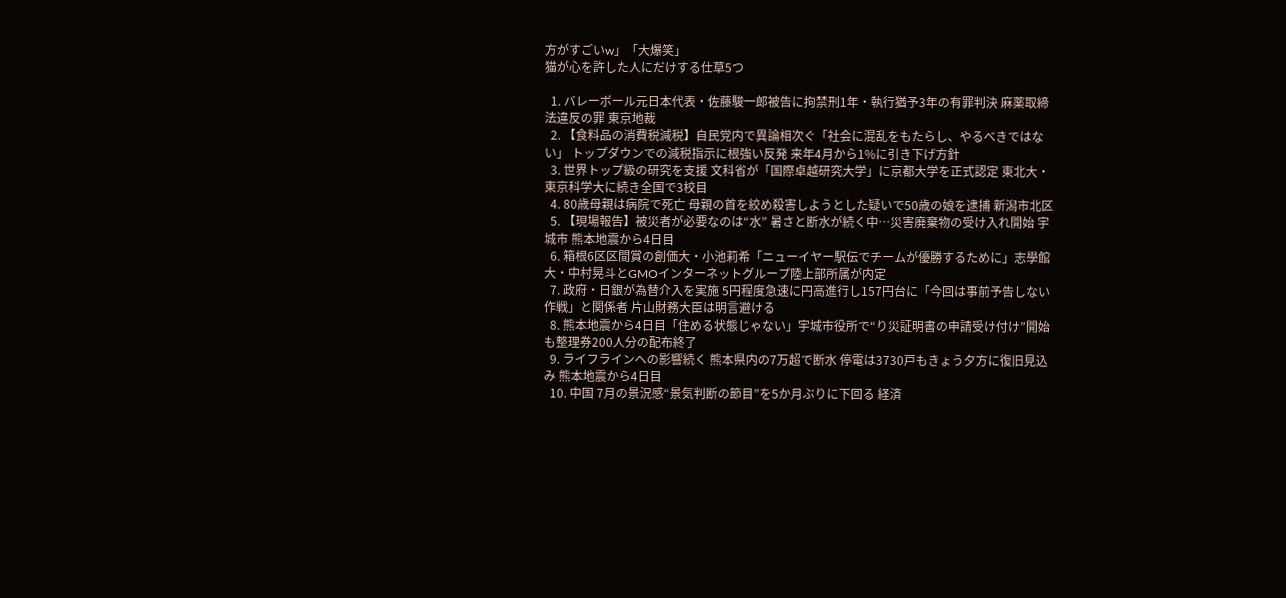方がすごいw」「大爆笑」
猫が心を許した人にだけする仕草5つ

  1. バレーボール元日本代表・佐藤駿一郎被告に拘禁刑1年・執行猶予3年の有罪判決 麻薬取締法違反の罪 東京地裁
  2. 【食料品の消費税減税】自民党内で異論相次ぐ「社会に混乱をもたらし、やるべきではない」 トップダウンでの減税指示に根強い反発 来年4月から1%に引き下げ方針
  3. 世界トップ級の研究を支援 文科省が「国際卓越研究大学」に京都大学を正式認定 東北大・東京科学大に続き全国で3校目
  4. 80歳母親は病院で死亡 母親の首を絞め殺害しようとした疑いで50歳の娘を逮捕 新潟市北区
  5. 【現場報告】被災者が必要なのは“水” 暑さと断水が続く中…災害廃棄物の受け入れ開始 宇城市 熊本地震から4日目
  6. 箱根6区区間賞の創価大・小池莉希「ニューイヤー駅伝でチームが優勝するために」志學館大・中村晃斗とGMOインターネットグループ陸上部所属が内定
  7. 政府・日銀が為替介入を実施 5円程度急速に円高進行し157円台に「今回は事前予告しない作戦」と関係者 片山財務大臣は明言避ける
  8. 熊本地震から4日目「住める状態じゃない」宇城市役所で“り災証明書の申請受け付け”開始も整理券200人分の配布終了
  9. ライフラインへの影響続く 熊本県内の7万超で断水 停電は3730戸もきょう夕方に復旧見込み 熊本地震から4日目
  10. 中国 7月の景況感“景気判断の節目”を5か月ぶりに下回る 経済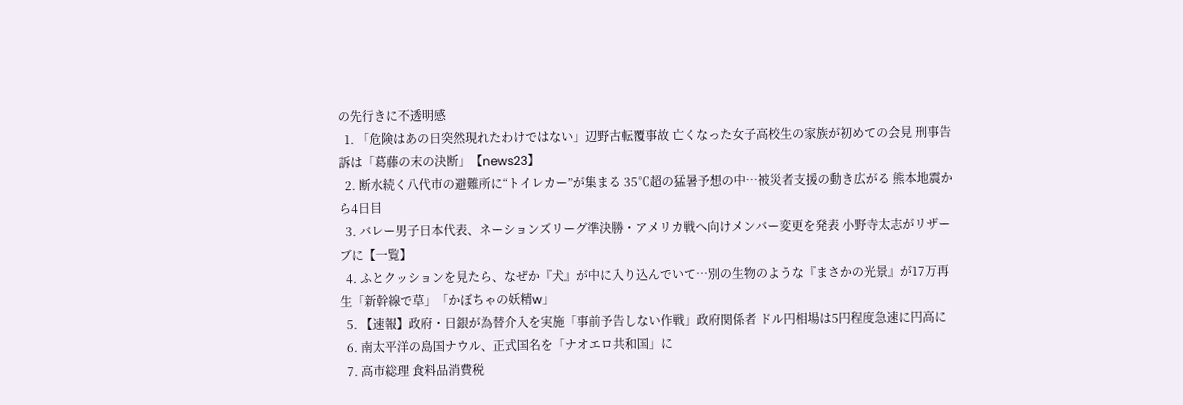の先行きに不透明感
  1. 「危険はあの日突然現れたわけではない」辺野古転覆事故 亡くなった女子高校生の家族が初めての会見 刑事告訴は「葛藤の末の決断」【news23】
  2. 断水続く八代市の避難所に“トイレカー”が集まる 35℃超の猛暑予想の中…被災者支援の動き広がる 熊本地震から4日目
  3. バレー男子日本代表、ネーションズリーグ準決勝・アメリカ戦へ向けメンバー変更を発表 小野寺太志がリザーブに【一覧】
  4. ふとクッションを見たら、なぜか『犬』が中に入り込んでいて…別の生物のような『まさかの光景』が17万再生「新幹線で草」「かぼちゃの妖精w」
  5. 【速報】政府・日銀が為替介入を実施「事前予告しない作戦」政府関係者 ドル円相場は5円程度急速に円高に
  6. 南太平洋の島国ナウル、正式国名を「ナオエロ共和国」に
  7. 高市総理 食料品消費税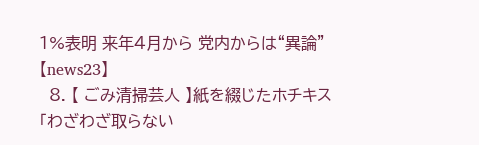1%表明 来年4月から 党内からは“異論”【news23】
  8. 【 ごみ清掃芸人 】紙を綴じたホチキス「わざわざ取らない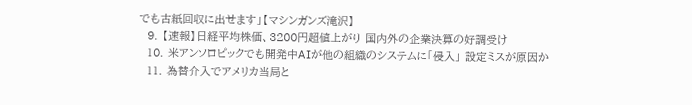でも古紙回収に出せます」【マシンガンズ滝沢】
  9. 【速報】日経平均株価、3200円超値上がり 国内外の企業決算の好調受け
  10. 米アンソロピックでも開発中AIが他の組織のシステムに「侵入」 設定ミスが原因か
  11. 為替介入でアメリカ当局と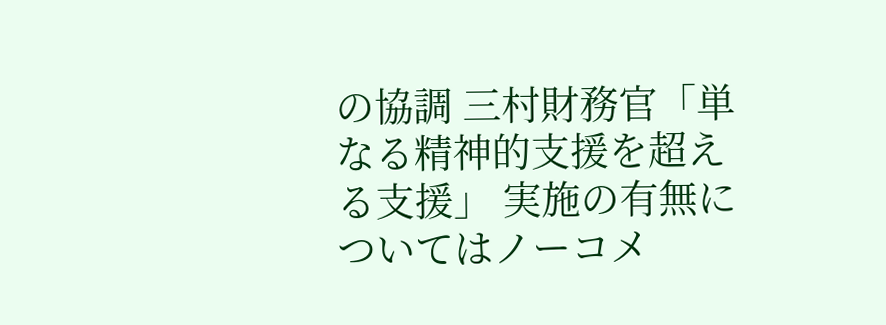の協調 三村財務官「単なる精神的支援を超える支援」 実施の有無についてはノーコメ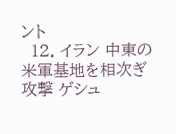ント
  12. イラン 中東の米軍基地を相次ぎ攻撃 ゲシュ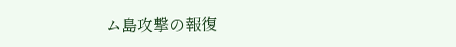ム島攻撃の報復